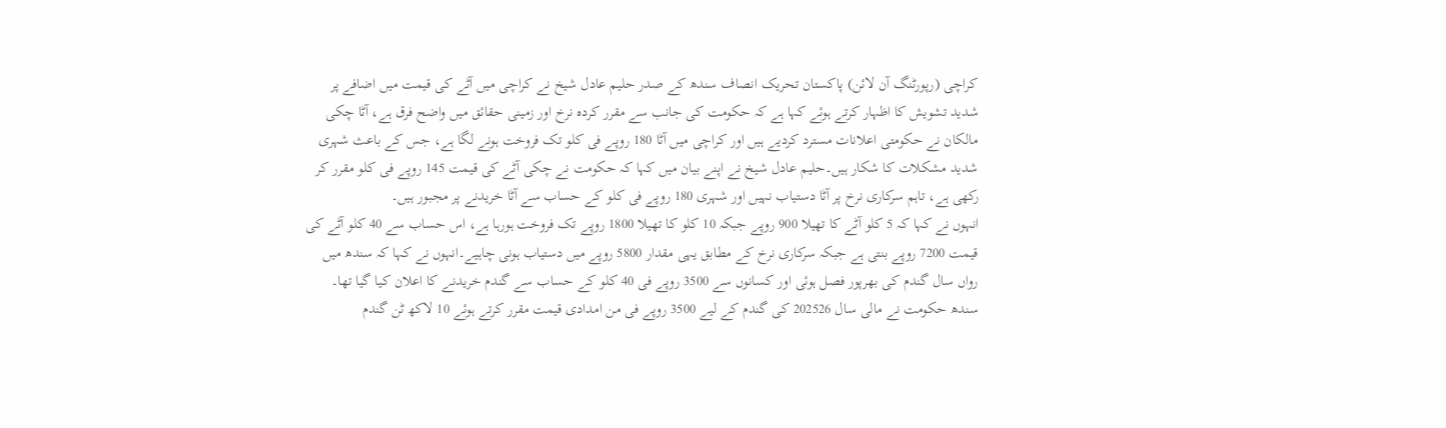کراچی (رپورٹنگ آن لائن) پاکستان تحریک انصاف سندھ کے صدر حلیم عادل شیخ نے کراچی میں آٹے کی قیمت میں اضافے پر شدید تشویش کا اظہار کرتے ہوئے کہا ہے کہ حکومت کی جانب سے مقرر کردہ نرخ اور زمینی حقائق میں واضح فرق ہے، آٹا چکی مالکان نے حکومتی اعلانات مسترد کردیے ہیں اور کراچی میں آٹا 180 روپے فی کلو تک فروخت ہونے لگا ہے، جس کے باعث شہری شدید مشکلات کا شکار ہیں۔حلیم عادل شیخ نے اپنے بیان میں کہا کہ حکومت نے چکی آٹے کی قیمت 145 روپے فی کلو مقرر کر رکھی ہے، تاہم سرکاری نرخ پر آٹا دستیاب نہیں اور شہری 180 روپے فی کلو کے حساب سے آٹا خریدنے پر مجبور ہیں۔
انہوں نے کہا کہ 5 کلو آٹے کا تھیلا 900 روپے جبکہ 10 کلو کا تھیلا 1800 روپے تک فروخت ہورہا ہے، اس حساب سے 40 کلو آٹے کی قیمت 7200 روپے بنتی ہے جبکہ سرکاری نرخ کے مطابق یہی مقدار 5800 روپے میں دستیاب ہونی چاہیے۔انہوں نے کہا کہ سندھ میں رواں سال گندم کی بھرپور فصل ہوئی اور کسانوں سے 3500 روپے فی 40 کلو کے حساب سے گندم خریدنے کا اعلان کیا گیا تھا۔ سندھ حکومت نے مالی سال 202526 کی گندم کے لیے 3500 روپے فی من امدادی قیمت مقرر کرتے ہوئے 10 لاکھ ٹن گندم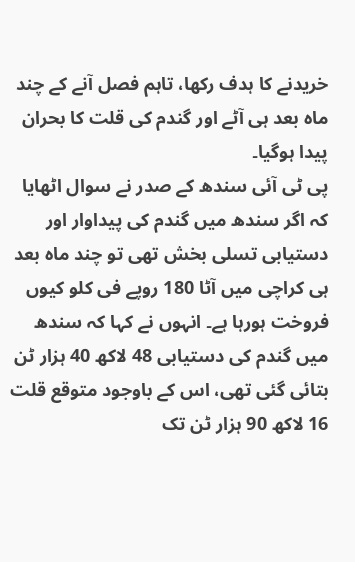خریدنے کا ہدف رکھا، تاہم فصل آنے کے چند ماہ بعد ہی آٹے اور گندم کی قلت کا بحران پیدا ہوگیا۔
پی ٹی آئی سندھ کے صدر نے سوال اٹھایا کہ اگر سندھ میں گندم کی پیداوار اور دستیابی تسلی بخش تھی تو چند ماہ بعد ہی کراچی میں آٹا 180 روپے فی کلو کیوں فروخت ہورہا ہے۔ انہوں نے کہا کہ سندھ میں گندم کی دستیابی 48 لاکھ 40 ہزار ٹن بتائی گئی تھی، اس کے باوجود متوقع قلت 16 لاکھ 90 ہزار ٹن تک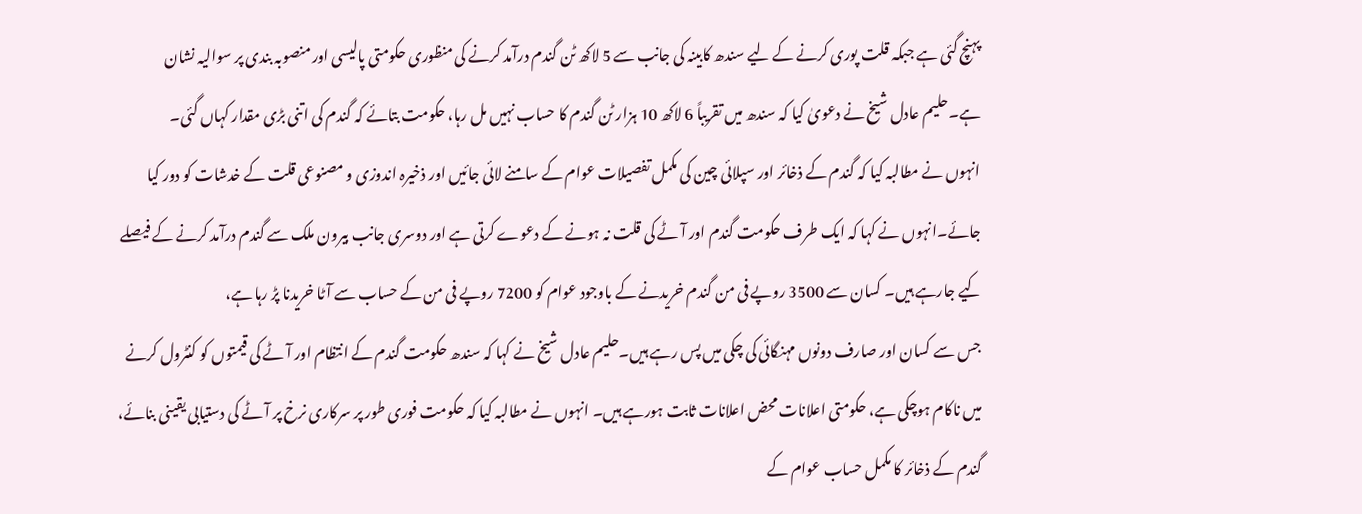پہنچ گئی ہے جبکہ قلت پوری کرنے کے لیے سندھ کابینہ کی جانب سے 5 لاکھ ٹن گندم درآمد کرنے کی منظوری حکومتی پالیسی اور منصوبہ بندی پر سوالیہ نشان ہے۔حلیم عادل شیخ نے دعویٰ کیا کہ سندھ میں تقریباً 6 لاکھ 10 ہزار ٹن گندم کا حساب نہیں مل رہا، حکومت بتائے کہ گندم کی اتنی بڑی مقدار کہاں گئی۔
انہوں نے مطالبہ کیا کہ گندم کے ذخائر اور سپلائی چین کی مکمل تفصیلات عوام کے سامنے لائی جائیں اور ذخیرہ اندوزی و مصنوعی قلت کے خدشات کو دور کیا جائے۔انہوں نے کہا کہ ایک طرف حکومت گندم اور آٹے کی قلت نہ ہونے کے دعوے کرتی ہے اور دوسری جانب بیرون ملک سے گندم درآمد کرنے کے فیصلے کیے جارہے ہیں۔ کسان سے 3500 روپے فی من گندم خریدنے کے باوجود عوام کو 7200 روپے فی من کے حساب سے آٹا خریدنا پڑ رہا ہے،
جس سے کسان اور صارف دونوں مہنگائی کی چکی میں پس رہے ہیں۔حلیم عادل شیخ نے کہا کہ سندھ حکومت گندم کے انتظام اور آٹے کی قیمتوں کو کنٹرول کرنے میں ناکام ہوچکی ہے، حکومتی اعلانات محض اعلانات ثابت ہورہے ہیں۔ انہوں نے مطالبہ کیا کہ حکومت فوری طور پر سرکاری نرخ پر آٹے کی دستیابی یقینی بنائے، گندم کے ذخائر کا مکمل حساب عوام کے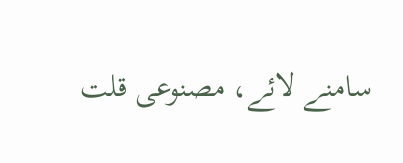سامنے لائے، مصنوعی قلت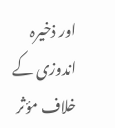اور ذخیرہ اندوزی کے خلاف مؤثر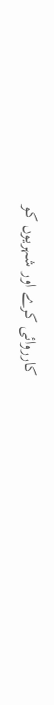کارروائی کرے اور شہریوں کو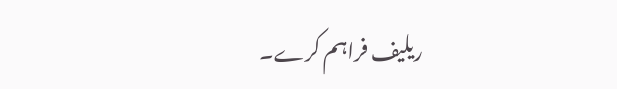ریلیف فراہم کرے۔